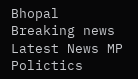Bhopal Breaking news Latest News MP Polictics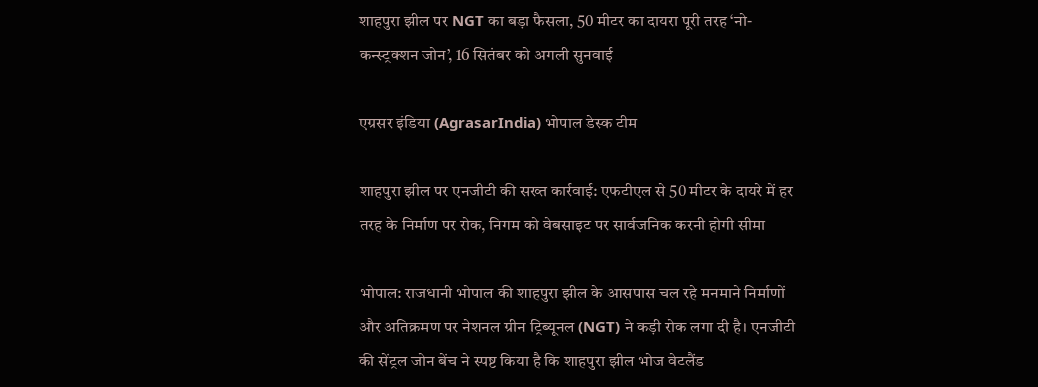शाहपुरा झील पर NGT का बड़ा फैसला, 50 मीटर का दायरा पूरी तरह ‘नो-कन्स्ट्रक्शन जोन’, 16 सितंबर को अगली सुनवाई

एग्रसर इंडिया (AgrasarIndia) भोपाल डेस्क टीम

शाहपुरा झील पर एनजीटी की सख्त कार्रवाई: एफटीएल से 50 मीटर के दायरे में हर तरह के निर्माण पर रोक, निगम को वेबसाइट पर सार्वजनिक करनी होगी सीमा

भोपाल: राजधानी भोपाल की शाहपुरा झील के आसपास चल रहे मनमाने निर्माणों और अतिक्रमण पर नेशनल ग्रीन ट्रिब्यूनल (NGT) ने कड़ी रोक लगा दी है। एनजीटी की सेंट्रल जोन बेंच ने स्पष्ट किया है कि शाहपुरा झील भोज वेटलैंड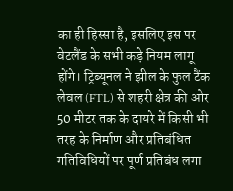का ही हिस्सा है, इसलिए इस पर वेटलैंड के सभी कड़े नियम लागू होंगे। ट्रिब्यूनल ने झील के फुल टैंक लेवल (FTL) से शहरी क्षेत्र की ओर 50 मीटर तक के दायरे में किसी भी तरह के निर्माण और प्रतिबंधित गतिविधियों पर पूर्ण प्रतिबंध लगा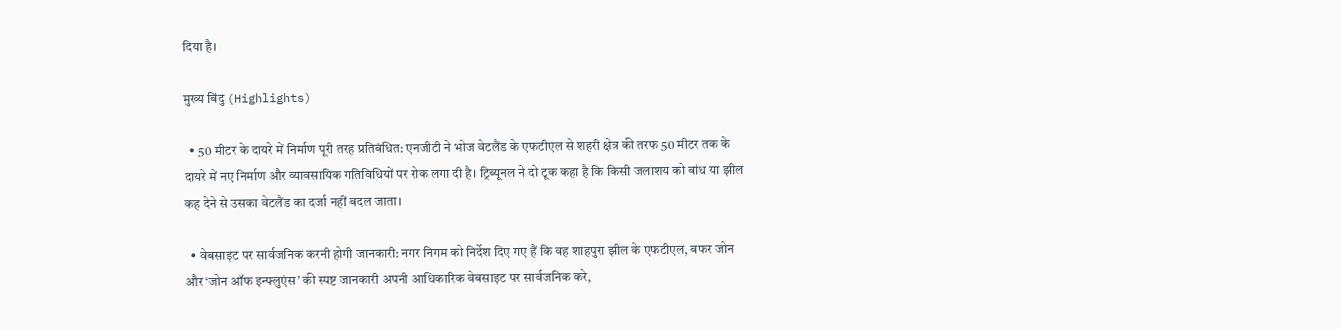दिया है।

मुख्य बिंदु (Highlights)

  • 50 मीटर के दायरे में निर्माण पूरी तरह प्रतिबंधित: एनजीटी ने भोज वेटलैंड के एफटीएल से शहरी क्षेत्र की तरफ 50 मीटर तक के दायरे में नए निर्माण और व्यावसायिक गतिविधियों पर रोक लगा दी है। ट्रिब्यूनल ने दो टूक कहा है कि किसी जलाशय को बांध या झील कह देने से उसका वेटलैंड का दर्जा नहीं बदल जाता।

  • वेबसाइट पर सार्वजनिक करनी होगी जानकारी: नगर निगम को निर्देश दिए गए हैं कि वह शाहपुरा झील के एफटीएल, बफर जोन और ‘जोन ऑफ इन्फ्लुएंस’ की स्पष्ट जानकारी अपनी आधिकारिक वेबसाइट पर सार्वजनिक करे,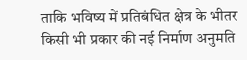ताकि भविष्य में प्रतिबंधित क्षेत्र के भीतर किसी भी प्रकार की नई निर्माण अनुमति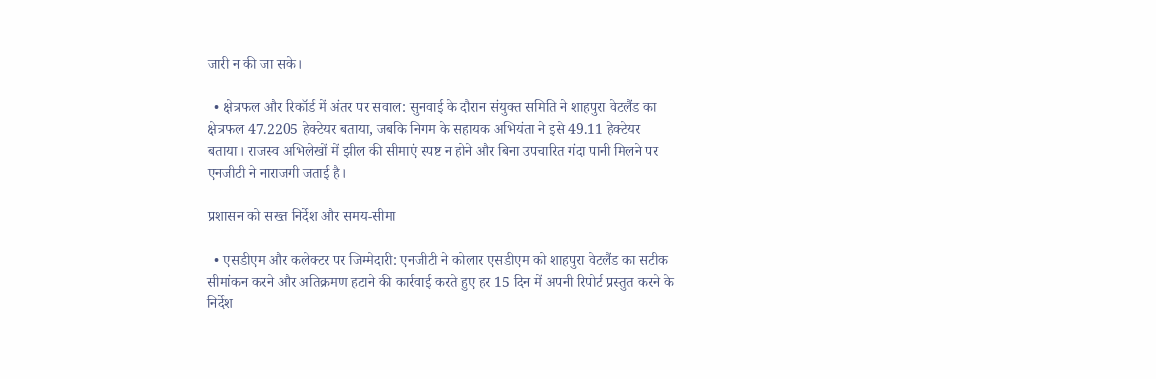जारी न की जा सके।

  • क्षेत्रफल और रिकॉर्ड में अंतर पर सवाल: सुनवाई के दौरान संयुक्त समिति ने शाहपुरा वेटलैंड का क्षेत्रफल 47.2205 हेक्टेयर बताया, जबकि निगम के सहायक अभियंता ने इसे 49.11 हेक्टेयर बताया। राजस्व अभिलेखों में झील की सीमाएं स्पष्ट न होने और बिना उपचारित गंदा पानी मिलने पर एनजीटी ने नाराजगी जताई है।

प्रशासन को सख्त निर्देश और समय-सीमा

  • एसडीएम और कलेक्टर पर जिम्मेदारी: एनजीटी ने कोलार एसडीएम को शाहपुरा वेटलैंड का सटीक सीमांकन करने और अतिक्रमण हटाने की कार्रवाई करते हुए हर 15 दिन में अपनी रिपोर्ट प्रस्तुत करने के निर्देश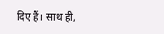दिए हैं। साथ ही,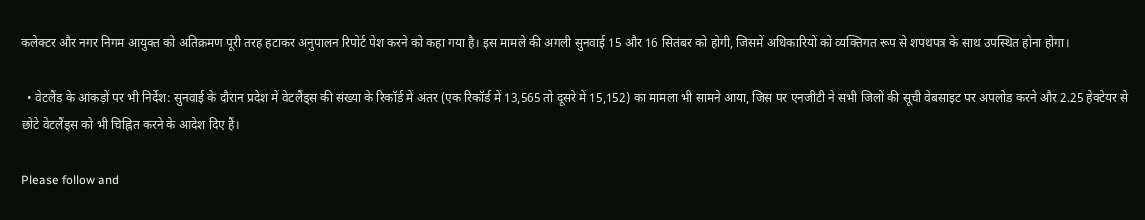कलेक्टर और नगर निगम आयुक्त को अतिक्रमण पूरी तरह हटाकर अनुपालन रिपोर्ट पेश करने को कहा गया है। इस मामले की अगली सुनवाई 15 और 16 सितंबर को होगी, जिसमें अधिकारियों को व्यक्तिगत रूप से शपथपत्र के साथ उपस्थित होना होगा।

  • वेटलैंड के आंकड़ों पर भी निर्देश: सुनवाई के दौरान प्रदेश में वेटलैंड्स की संख्या के रिकॉर्ड में अंतर (एक रिकॉर्ड में 13,565 तो दूसरे में 15,152) का मामला भी सामने आया, जिस पर एनजीटी ने सभी जिलों की सूची वेबसाइट पर अपलोड करने और 2.25 हेक्टेयर से छोटे वेटलैंड्स को भी चिह्नित करने के आदेश दिए हैं।

Please follow and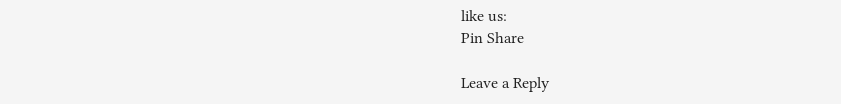like us:
Pin Share

Leave a Reply